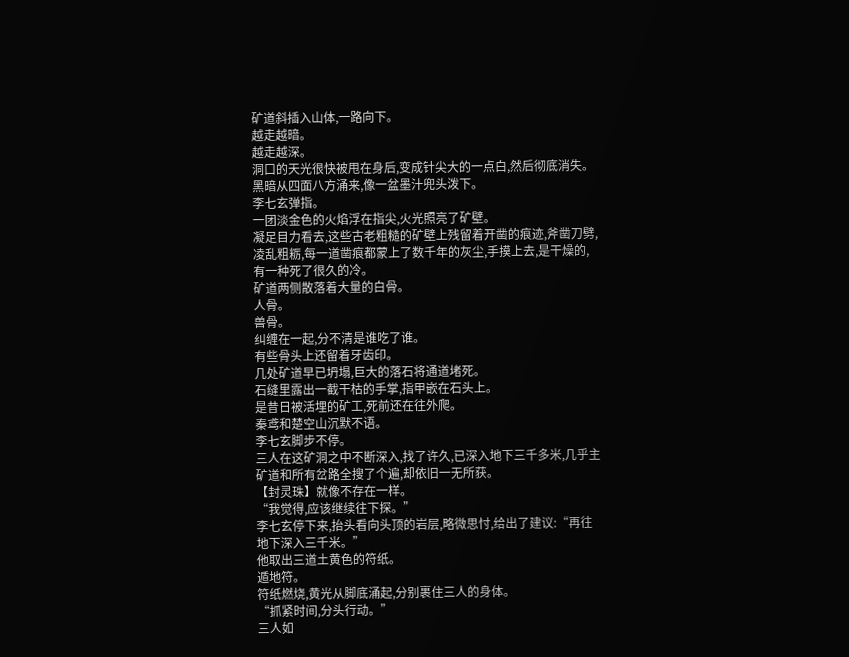矿道斜插入山体,一路向下。
越走越暗。
越走越深。
洞口的天光很快被甩在身后,变成针尖大的一点白,然后彻底消失。
黑暗从四面八方涌来,像一盆墨汁兜头泼下。
李七玄弹指。
一团淡金色的火焰浮在指尖,火光照亮了矿壁。
凝足目力看去,这些古老粗糙的矿壁上残留着开凿的痕迹,斧凿刀劈,凌乱粗粝,每一道凿痕都蒙上了数千年的灰尘,手摸上去,是干燥的,有一种死了很久的冷。
矿道两侧散落着大量的白骨。
人骨。
兽骨。
纠缠在一起,分不清是谁吃了谁。
有些骨头上还留着牙齿印。
几处矿道早已坍塌,巨大的落石将通道堵死。
石缝里露出一截干枯的手掌,指甲嵌在石头上。
是昔日被活埋的矿工,死前还在往外爬。
秦鸢和楚空山沉默不语。
李七玄脚步不停。
三人在这矿洞之中不断深入,找了许久,已深入地下三千多米,几乎主矿道和所有岔路全搜了个遍,却依旧一无所获。
【封灵珠】就像不存在一样。
“我觉得,应该继续往下探。”
李七玄停下来,抬头看向头顶的岩层,略微思忖,给出了建议:“再往地下深入三千米。”
他取出三道土黄色的符纸。
遁地符。
符纸燃烧,黄光从脚底涌起,分别裹住三人的身体。
“抓紧时间,分头行动。”
三人如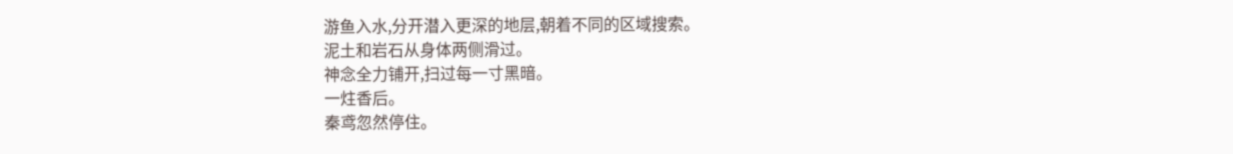游鱼入水,分开潜入更深的地层,朝着不同的区域搜索。
泥土和岩石从身体两侧滑过。
神念全力铺开,扫过每一寸黑暗。
一炷香后。
秦鸢忽然停住。